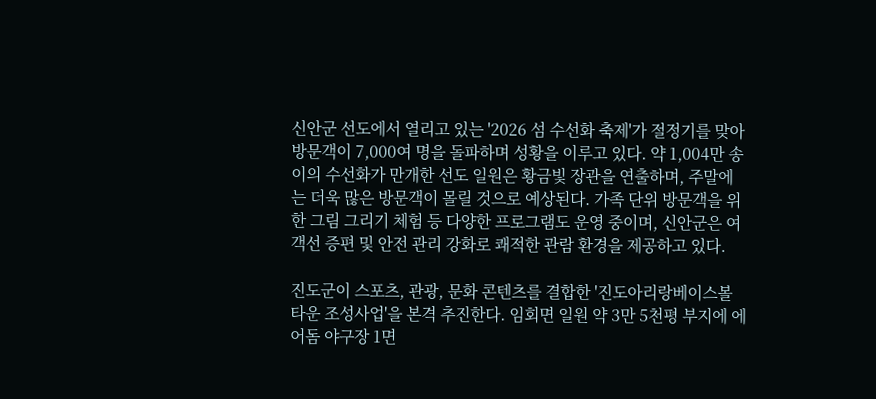신안군 선도에서 열리고 있는 '2026 섬 수선화 축제'가 절정기를 맞아 방문객이 7,000여 명을 돌파하며 성황을 이루고 있다. 약 1,004만 송이의 수선화가 만개한 선도 일원은 황금빛 장관을 연출하며, 주말에는 더욱 많은 방문객이 몰릴 것으로 예상된다. 가족 단위 방문객을 위한 그림 그리기 체험 등 다양한 프로그램도 운영 중이며, 신안군은 여객선 증편 및 안전 관리 강화로 쾌적한 관람 환경을 제공하고 있다.

진도군이 스포츠, 관광, 문화 콘텐츠를 결합한 '진도아리랑베이스볼타운 조성사업'을 본격 추진한다. 임회면 일원 약 3만 5천평 부지에 에어돔 야구장 1면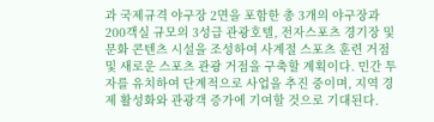과 국제규격 야구장 2면을 포함한 총 3개의 야구장과 200객실 규모의 3성급 관광호텔, 전자스포츠 경기장 및 문화 콘텐츠 시설을 조성하여 사계절 스포츠 훈련 거점 및 새로운 스포츠 관광 거점을 구축할 계획이다. 민간 투자를 유치하여 단계적으로 사업을 추진 중이며, 지역 경제 활성화와 관광객 증가에 기여할 것으로 기대된다.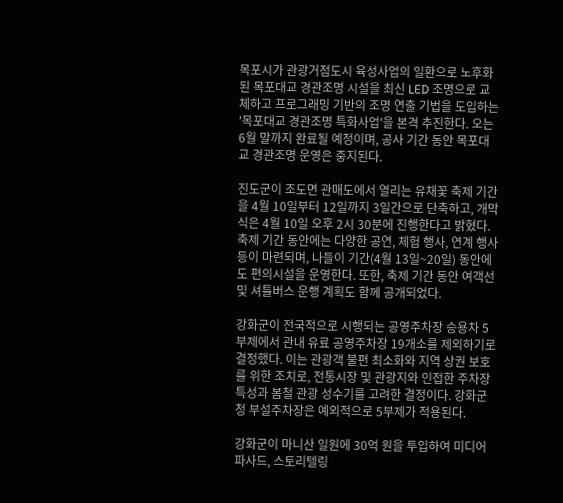목포시가 관광거점도시 육성사업의 일환으로 노후화된 목포대교 경관조명 시설을 최신 LED 조명으로 교체하고 프로그래밍 기반의 조명 연출 기법을 도입하는 '목포대교 경관조명 특화사업'을 본격 추진한다. 오는 6월 말까지 완료될 예정이며, 공사 기간 동안 목포대교 경관조명 운영은 중지된다.

진도군이 조도면 관매도에서 열리는 유채꽃 축제 기간을 4월 10일부터 12일까지 3일간으로 단축하고, 개막식은 4월 10일 오후 2시 30분에 진행한다고 밝혔다. 축제 기간 동안에는 다양한 공연, 체험 행사, 연계 행사 등이 마련되며, 나들이 기간(4월 13일~20일) 동안에도 편의시설을 운영한다. 또한, 축제 기간 동안 여객선 및 셔틀버스 운행 계획도 함께 공개되었다.

강화군이 전국적으로 시행되는 공영주차장 승용차 5부제에서 관내 유료 공영주차장 19개소를 제외하기로 결정했다. 이는 관광객 불편 최소화와 지역 상권 보호를 위한 조치로, 전통시장 및 관광지와 인접한 주차장 특성과 봄철 관광 성수기를 고려한 결정이다. 강화군청 부설주차장은 예외적으로 5부제가 적용된다.

강화군이 마니산 일원에 30억 원을 투입하여 미디어파사드, 스토리텔링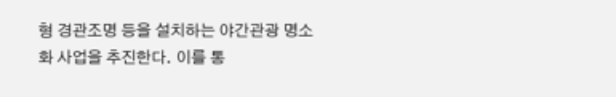형 경관조명 등을 설치하는 야간관광 명소화 사업을 추진한다. 이를 통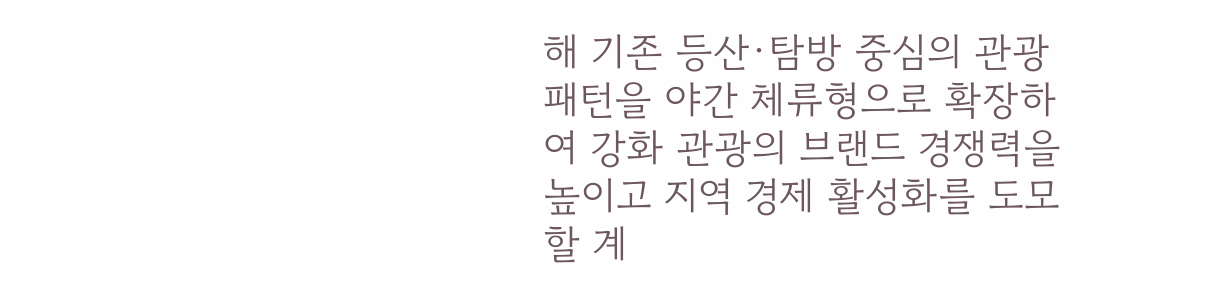해 기존 등산·탐방 중심의 관광 패턴을 야간 체류형으로 확장하여 강화 관광의 브랜드 경쟁력을 높이고 지역 경제 활성화를 도모할 계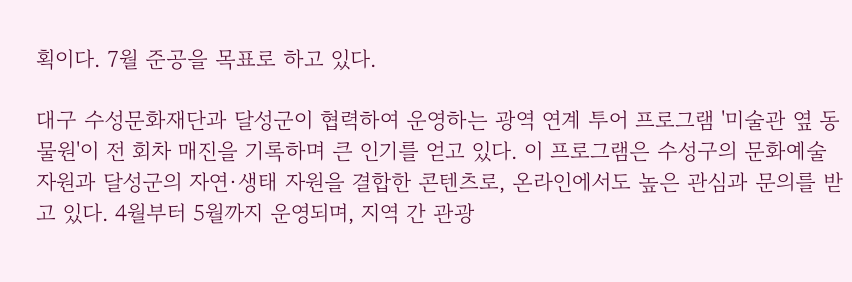획이다. 7월 준공을 목표로 하고 있다.

대구 수성문화재단과 달성군이 협력하여 운영하는 광역 연계 투어 프로그램 '미술관 옆 동물원'이 전 회차 매진을 기록하며 큰 인기를 얻고 있다. 이 프로그램은 수성구의 문화예술 자원과 달성군의 자연·생태 자원을 결합한 콘텐츠로, 온라인에서도 높은 관심과 문의를 받고 있다. 4월부터 5월까지 운영되며, 지역 간 관광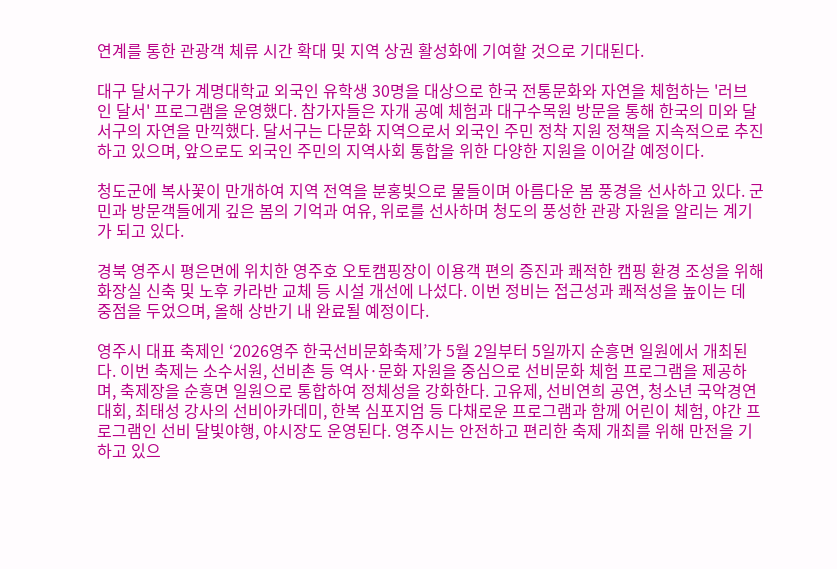연계를 통한 관광객 체류 시간 확대 및 지역 상권 활성화에 기여할 것으로 기대된다.

대구 달서구가 계명대학교 외국인 유학생 30명을 대상으로 한국 전통문화와 자연을 체험하는 '러브 인 달서' 프로그램을 운영했다. 참가자들은 자개 공예 체험과 대구수목원 방문을 통해 한국의 미와 달서구의 자연을 만끽했다. 달서구는 다문화 지역으로서 외국인 주민 정착 지원 정책을 지속적으로 추진하고 있으며, 앞으로도 외국인 주민의 지역사회 통합을 위한 다양한 지원을 이어갈 예정이다.

청도군에 복사꽃이 만개하여 지역 전역을 분홍빛으로 물들이며 아름다운 봄 풍경을 선사하고 있다. 군민과 방문객들에게 깊은 봄의 기억과 여유, 위로를 선사하며 청도의 풍성한 관광 자원을 알리는 계기가 되고 있다.

경북 영주시 평은면에 위치한 영주호 오토캠핑장이 이용객 편의 증진과 쾌적한 캠핑 환경 조성을 위해 화장실 신축 및 노후 카라반 교체 등 시설 개선에 나섰다. 이번 정비는 접근성과 쾌적성을 높이는 데 중점을 두었으며, 올해 상반기 내 완료될 예정이다.

영주시 대표 축제인 ‘2026영주 한국선비문화축제’가 5월 2일부터 5일까지 순흥면 일원에서 개최된다. 이번 축제는 소수서원, 선비촌 등 역사·문화 자원을 중심으로 선비문화 체험 프로그램을 제공하며, 축제장을 순흥면 일원으로 통합하여 정체성을 강화한다. 고유제, 선비연희 공연, 청소년 국악경연대회, 최태성 강사의 선비아카데미, 한복 심포지엄 등 다채로운 프로그램과 함께 어린이 체험, 야간 프로그램인 선비 달빛야행, 야시장도 운영된다. 영주시는 안전하고 편리한 축제 개최를 위해 만전을 기하고 있으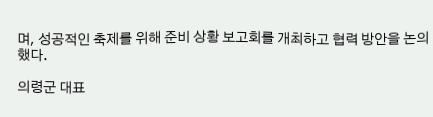며, 성공적인 축제를 위해 준비 상황 보고회를 개최하고 협력 방안을 논의했다.

의령군 대표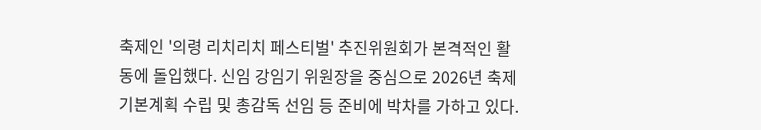축제인 '의령 리치리치 페스티벌' 추진위원회가 본격적인 활동에 돌입했다. 신임 강임기 위원장을 중심으로 2026년 축제 기본계획 수립 및 총감독 선임 등 준비에 박차를 가하고 있다.